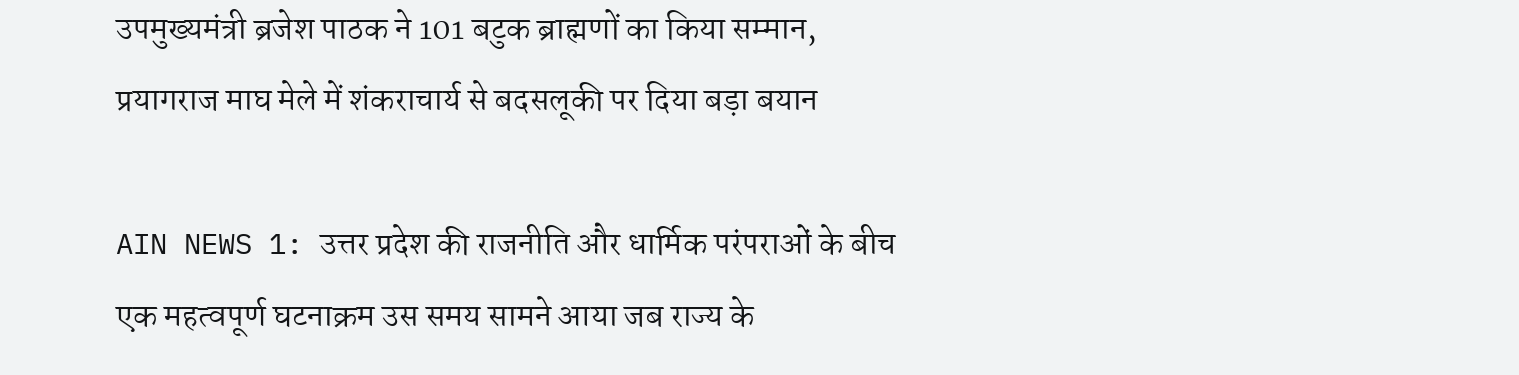उपमुख्यमंत्री ब्रजेश पाठक ने 101 बटुक ब्राह्मणों का किया सम्मान, प्रयागराज माघ मेले में शंकराचार्य से बदसलूकी पर दिया बड़ा बयान

AIN NEWS 1: उत्तर प्रदेश की राजनीति और धार्मिक परंपराओं के बीच एक महत्वपूर्ण घटनाक्रम उस समय सामने आया जब राज्य के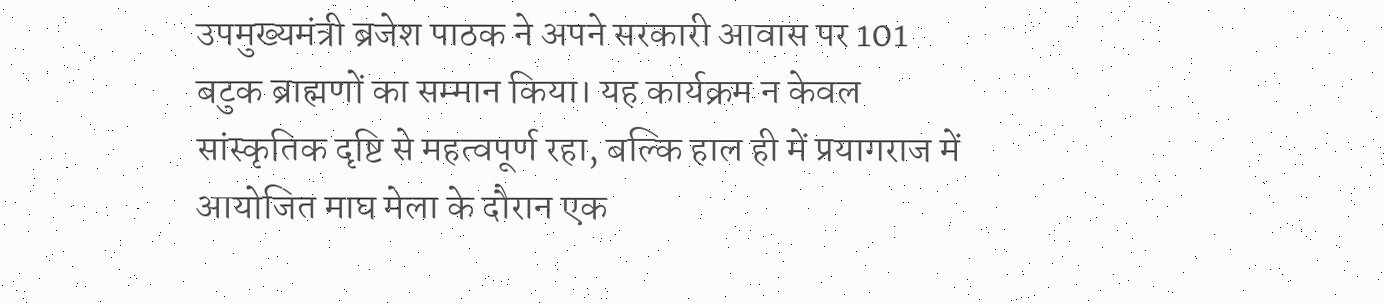उपमुख्यमंत्री ब्रजेश पाठक ने अपने सरकारी आवास पर 101 बटुक ब्राह्मणों का सम्मान किया। यह कार्यक्रम न केवल सांस्कृतिक दृष्टि से महत्वपूर्ण रहा, बल्कि हाल ही में प्रयागराज में आयोजित माघ मेला के दौरान एक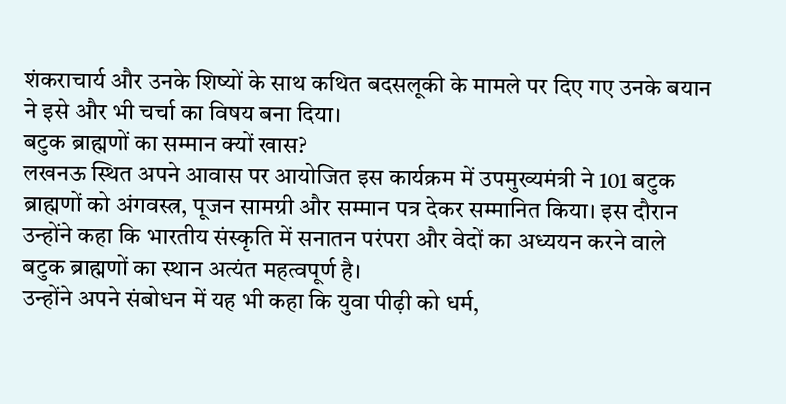शंकराचार्य और उनके शिष्यों के साथ कथित बदसलूकी के मामले पर दिए गए उनके बयान ने इसे और भी चर्चा का विषय बना दिया।
बटुक ब्राह्मणों का सम्मान क्यों खास?
लखनऊ स्थित अपने आवास पर आयोजित इस कार्यक्रम में उपमुख्यमंत्री ने 101 बटुक ब्राह्मणों को अंगवस्त्र, पूजन सामग्री और सम्मान पत्र देकर सम्मानित किया। इस दौरान उन्होंने कहा कि भारतीय संस्कृति में सनातन परंपरा और वेदों का अध्ययन करने वाले बटुक ब्राह्मणों का स्थान अत्यंत महत्वपूर्ण है।
उन्होंने अपने संबोधन में यह भी कहा कि युवा पीढ़ी को धर्म,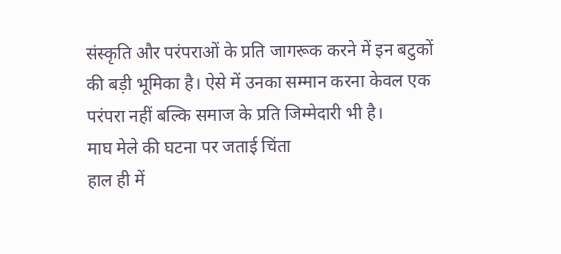संस्कृति और परंपराओं के प्रति जागरूक करने में इन बटुकों की बड़ी भूमिका है। ऐसे में उनका सम्मान करना केवल एक परंपरा नहीं बल्कि समाज के प्रति जिम्मेदारी भी है।
माघ मेले की घटना पर जताई चिंता
हाल ही में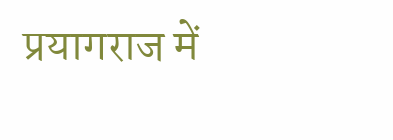प्रयागराज में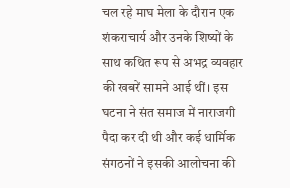चल रहे माघ मेला के दौरान एक शंकराचार्य और उनके शिष्यों के साथ कथित रूप से अभद्र व्यवहार की खबरें सामने आई थीं। इस घटना ने संत समाज में नाराजगी पैदा कर दी थी और कई धार्मिक संगठनों ने इसकी आलोचना की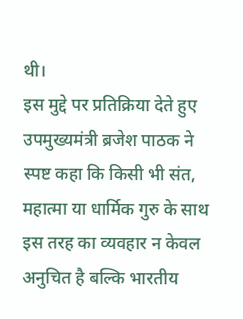थी।
इस मुद्दे पर प्रतिक्रिया देते हुए उपमुख्यमंत्री ब्रजेश पाठक ने स्पष्ट कहा कि किसी भी संत, महात्मा या धार्मिक गुरु के साथ इस तरह का व्यवहार न केवल अनुचित है बल्कि भारतीय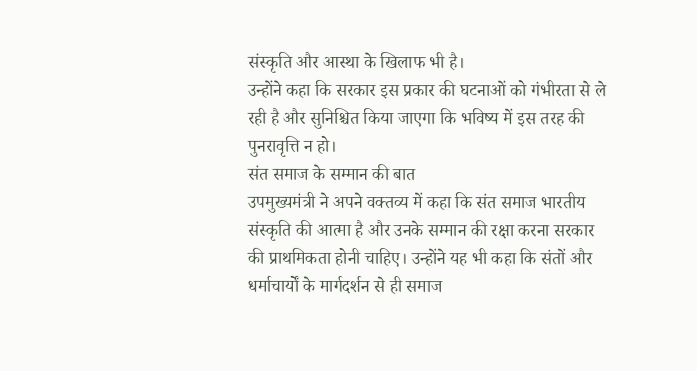संस्कृति और आस्था के खिलाफ भी है।
उन्होंने कहा कि सरकार इस प्रकार की घटनाओं को गंभीरता से ले रही है और सुनिश्चित किया जाएगा कि भविष्य में इस तरह की पुनरावृत्ति न हो।
संत समाज के सम्मान की बात
उपमुख्यमंत्री ने अपने वक्तव्य में कहा कि संत समाज भारतीय संस्कृति की आत्मा है और उनके सम्मान की रक्षा करना सरकार की प्राथमिकता होनी चाहिए। उन्होंने यह भी कहा कि संतों और धर्माचार्यों के मार्गदर्शन से ही समाज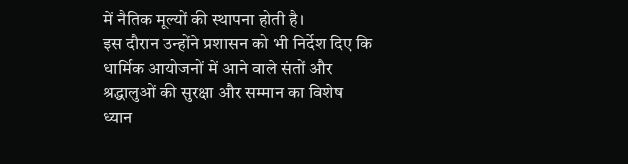में नैतिक मूल्यों की स्थापना होती है।
इस दौरान उन्होंने प्रशासन को भी निर्देश दिए कि धार्मिक आयोजनों में आने वाले संतों और श्रद्धालुओं की सुरक्षा और सम्मान का विशेष ध्यान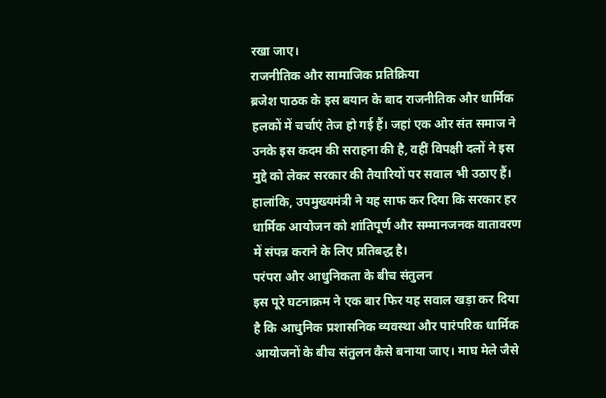रखा जाए।
राजनीतिक और सामाजिक प्रतिक्रिया
ब्रजेश पाठक के इस बयान के बाद राजनीतिक और धार्मिक हलकों में चर्चाएं तेज हो गई हैं। जहां एक ओर संत समाज ने उनके इस कदम की सराहना की है, वहीं विपक्षी दलों ने इस मुद्दे को लेकर सरकार की तैयारियों पर सवाल भी उठाए हैं।
हालांकि, उपमुख्यमंत्री ने यह साफ कर दिया कि सरकार हर धार्मिक आयोजन को शांतिपूर्ण और सम्मानजनक वातावरण में संपन्न कराने के लिए प्रतिबद्ध है।
परंपरा और आधुनिकता के बीच संतुलन
इस पूरे घटनाक्रम ने एक बार फिर यह सवाल खड़ा कर दिया है कि आधुनिक प्रशासनिक व्यवस्था और पारंपरिक धार्मिक आयोजनों के बीच संतुलन कैसे बनाया जाए। माघ मेले जैसे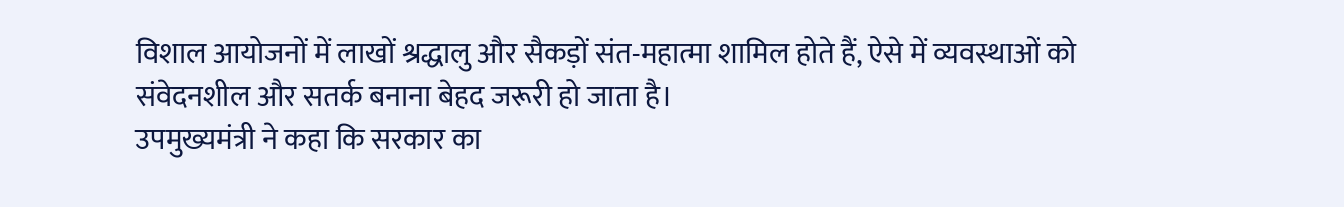विशाल आयोजनों में लाखों श्रद्धालु और सैकड़ों संत-महात्मा शामिल होते हैं, ऐसे में व्यवस्थाओं को संवेदनशील और सतर्क बनाना बेहद जरूरी हो जाता है।
उपमुख्यमंत्री ने कहा कि सरकार का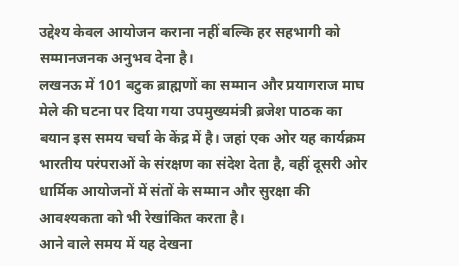उद्देश्य केवल आयोजन कराना नहीं बल्कि हर सहभागी को सम्मानजनक अनुभव देना है।
लखनऊ में 101 बटुक ब्राह्मणों का सम्मान और प्रयागराज माघ मेले की घटना पर दिया गया उपमुख्यमंत्री ब्रजेश पाठक का बयान इस समय चर्चा के केंद्र में है। जहां एक ओर यह कार्यक्रम भारतीय परंपराओं के संरक्षण का संदेश देता है, वहीं दूसरी ओर धार्मिक आयोजनों में संतों के सम्मान और सुरक्षा की आवश्यकता को भी रेखांकित करता है।
आने वाले समय में यह देखना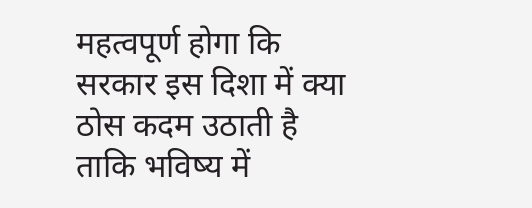महत्वपूर्ण होगा कि सरकार इस दिशा में क्या ठोस कदम उठाती है ताकि भविष्य में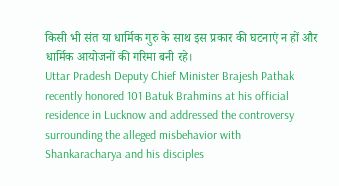किसी भी संत या धार्मिक गुरु के साथ इस प्रकार की घटनाएं न हों और धार्मिक आयोजनों की गरिमा बनी रहे।
Uttar Pradesh Deputy Chief Minister Brajesh Pathak recently honored 101 Batuk Brahmins at his official residence in Lucknow and addressed the controversy surrounding the alleged misbehavior with Shankaracharya and his disciples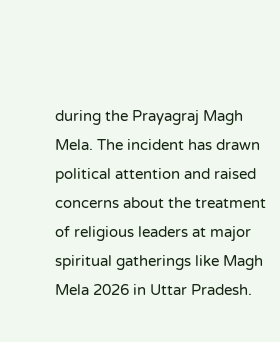during the Prayagraj Magh Mela. The incident has drawn political attention and raised concerns about the treatment of religious leaders at major spiritual gatherings like Magh Mela 2026 in Uttar Pradesh.